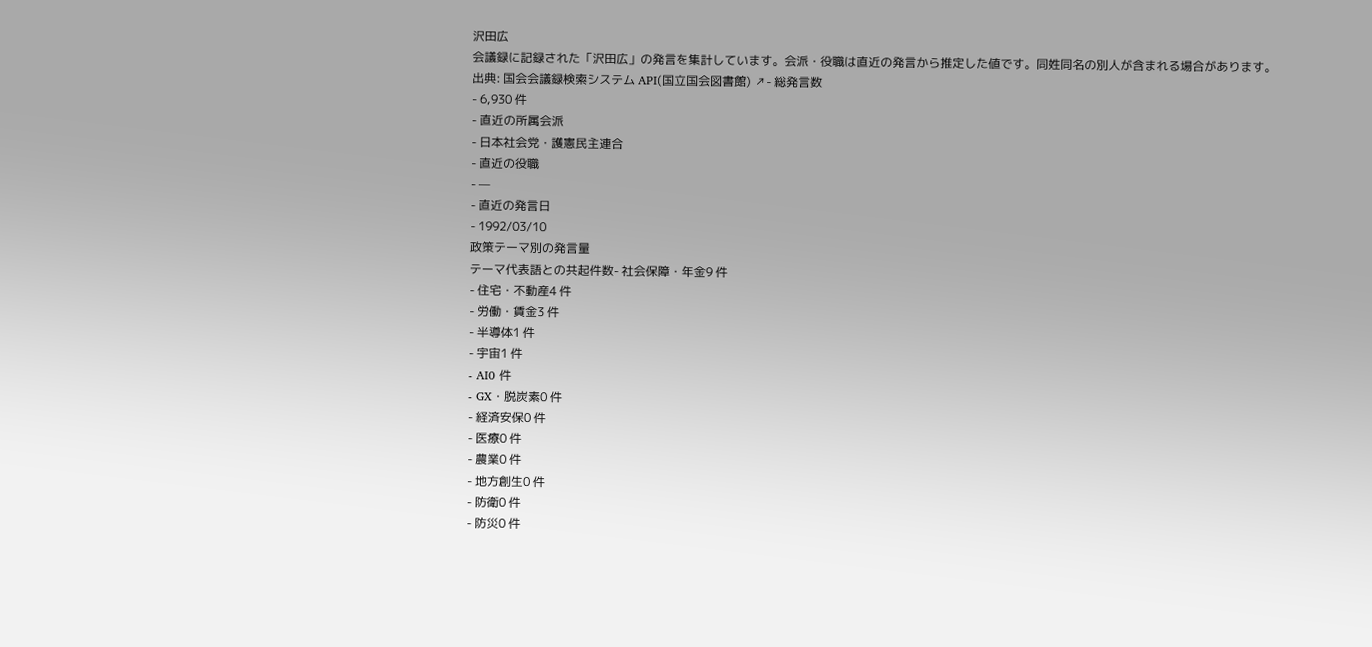沢田広
会議録に記録された「沢田広」の発言を集計しています。会派・役職は直近の発言から推定した値です。同姓同名の別人が含まれる場合があります。
出典: 国会会議録検索システム API(国立国会図書館) ↗- 総発言数
- 6,930 件
- 直近の所属会派
- 日本社会党・護憲民主連合
- 直近の役職
- —
- 直近の発言日
- 1992/03/10
政策テーマ別の発言量
テーマ代表語との共起件数- 社会保障・年金9 件
- 住宅・不動産4 件
- 労働・賃金3 件
- 半導体1 件
- 宇宙1 件
- AI0 件
- GX・脱炭素0 件
- 経済安保0 件
- 医療0 件
- 農業0 件
- 地方創生0 件
- 防衛0 件
- 防災0 件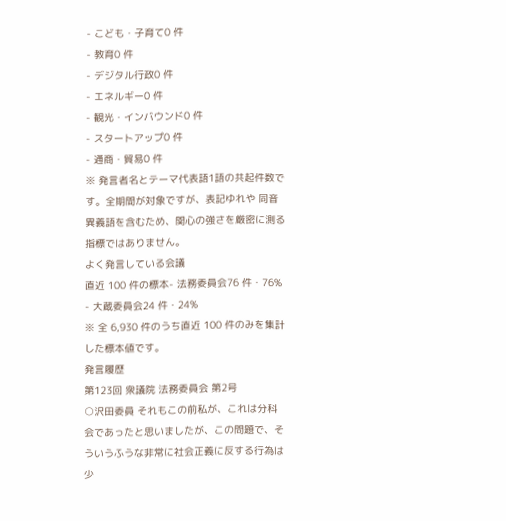- こども・子育て0 件
- 教育0 件
- デジタル行政0 件
- エネルギー0 件
- 観光・インバウンド0 件
- スタートアップ0 件
- 通商・貿易0 件
※ 発言者名とテーマ代表語1語の共起件数です。全期間が対象ですが、表記ゆれや 同音異義語を含むため、関心の強さを厳密に測る指標ではありません。
よく発言している会議
直近 100 件の標本- 法務委員会76 件・76%
- 大蔵委員会24 件・24%
※ 全 6,930 件のうち直近 100 件のみを集計した標本値です。
発言履歴
第123回 衆議院 法務委員会 第2号
○沢田委員 それもこの前私が、これは分科会であったと思いましたが、この問題で、そういうふうな非常に社会正義に反する行為は少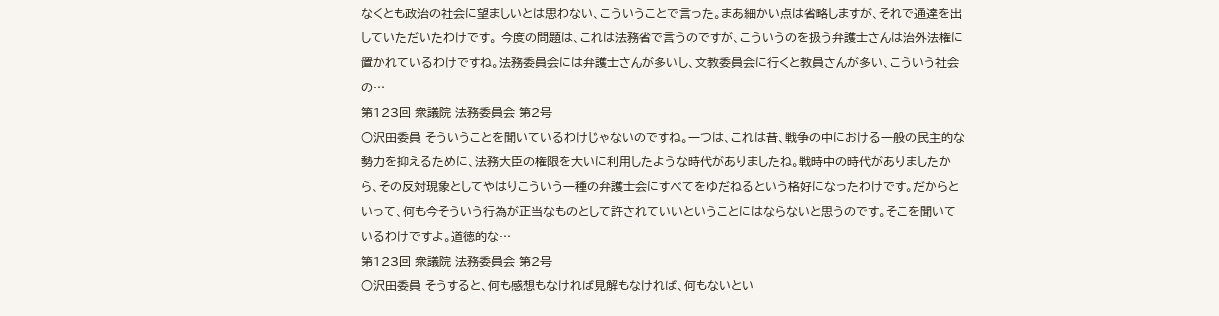なくとも政治の社会に望ましいとは思わない、こういうことで言った。まあ細かい点は省略しますが、それで通達を出していただいたわけです。 今度の問題は、これは法務省で言うのですが、こういうのを扱う弁護士さんは治外法権に置かれているわけですね。法務委員会には弁護士さんが多いし、文教委員会に行くと教員さんが多い、こういう社会の…
第123回 衆議院 法務委員会 第2号
○沢田委員 そういうことを聞いているわけじゃないのですね。一つは、これは昔、戦争の中における一般の民主的な勢力を抑えるために、法務大臣の権限を大いに利用したような時代がありましたね。戦時中の時代がありましたから、その反対現象としてやはりこういう一種の弁護士会にすべてをゆだねるという格好になったわけです。だからといって、何も今そういう行為が正当なものとして許されていいということにはならないと思うのです。そこを聞いているわけですよ。道徳的な…
第123回 衆議院 法務委員会 第2号
○沢田委員 そうすると、何も感想もなければ見解もなければ、何もないとい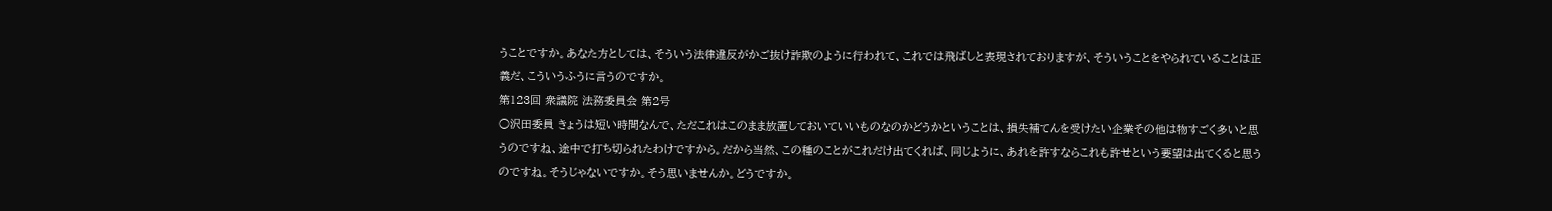うことですか。あなた方としては、そういう法律違反がかご抜け詐欺のように行われて、これでは飛ばしと表現されておりますが、そういうことをやられていることは正義だ、こういうふうに言うのですか。
第123回 衆議院 法務委員会 第2号
○沢田委員 きょうは短い時間なんで、ただこれはこのまま放置しておいていいものなのかどうかということは、損失補てんを受けたい企業その他は物すごく多いと思うのですね、途中で打ち切られたわけですから。だから当然、この種のことがこれだけ出てくれば、同じように、あれを許すならこれも許せという要望は出てくると思うのですね。そうじゃないですか。そう思いませんか。どうですか。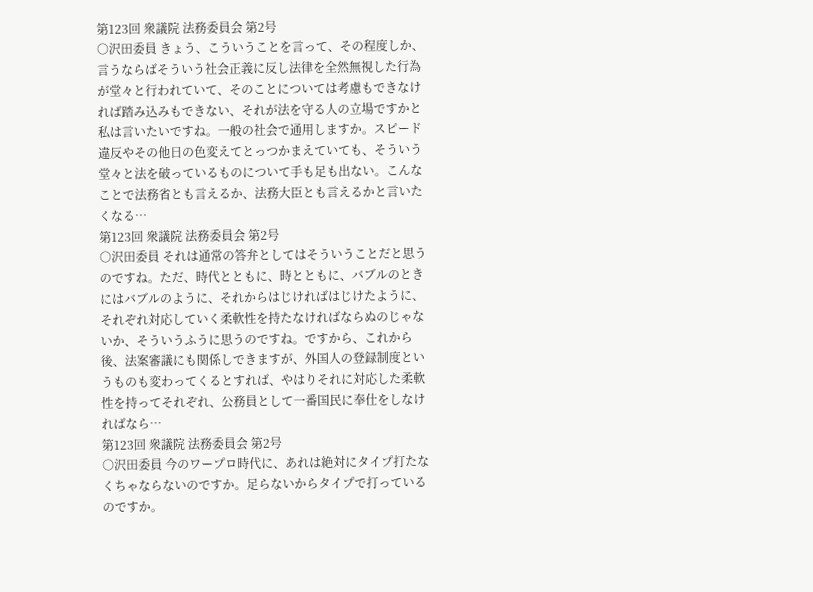第123回 衆議院 法務委員会 第2号
○沢田委員 きょう、こういうことを言って、その程度しか、言うならばそういう社会正義に反し法律を全然無視した行為が堂々と行われていて、そのことについては考慮もできなければ踏み込みもできない、それが法を守る人の立場ですかと私は言いたいですね。一般の社会で通用しますか。スピード違反やその他日の色変えてとっつかまえていても、そういう堂々と法を破っているものについて手も足も出ない。こんなことで法務省とも言えるか、法務大臣とも言えるかと言いたくなる…
第123回 衆議院 法務委員会 第2号
○沢田委員 それは通常の答弁としてはそういうことだと思うのですね。ただ、時代とともに、時とともに、バブルのときにはバブルのように、それからはじければはじけたように、それぞれ対応していく柔軟性を持たなければならぬのじゃないか、そういうふうに思うのですね。ですから、これから後、法案審議にも関係しできますが、外国人の登録制度というものも変わってくるとすれば、やはりそれに対応した柔軟性を持ってそれぞれ、公務員として一番国民に奉仕をしなければなら…
第123回 衆議院 法務委員会 第2号
○沢田委員 今のワープロ時代に、あれは絶対にタイプ打たなくちゃならないのですか。足らないからタイプで打っているのですか。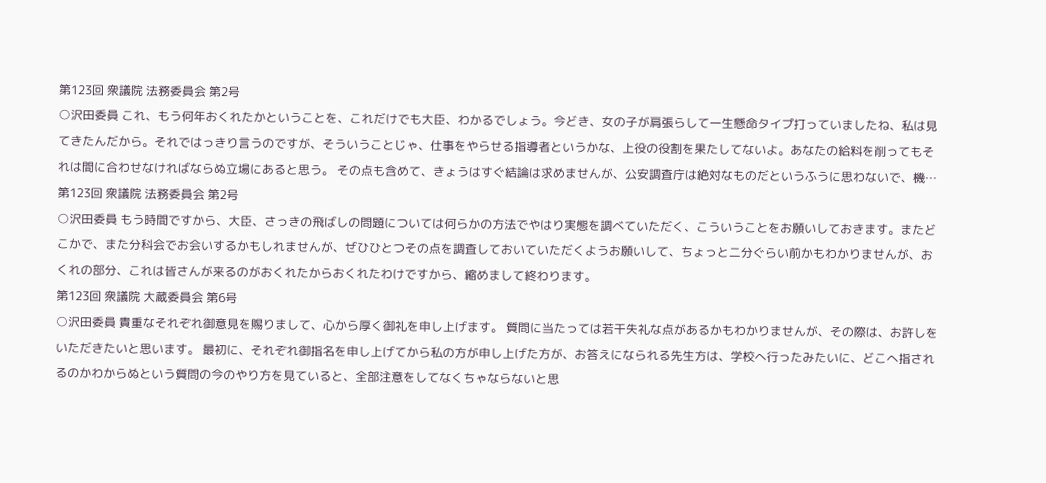第123回 衆議院 法務委員会 第2号
○沢田委員 これ、もう何年おくれたかということを、これだけでも大臣、わかるでしょう。今どき、女の子が肩張らして一生懸命タイプ打っていましたね、私は見てきたんだから。それではっきり言うのですが、そういうことじゃ、仕事をやらせる指導者というかな、上役の役割を果たしてないよ。あなたの給料を削ってもそれは間に合わせなければならぬ立場にあると思う。 その点も含めて、きょうはすぐ結論は求めませんが、公安調査庁は絶対なものだというふうに思わないで、機…
第123回 衆議院 法務委員会 第2号
○沢田委員 もう時間ですから、大臣、さっきの飛ばしの問題については何らかの方法でやはり実態を調べていただく、こういうことをお願いしておきます。またどこかで、また分科会でお会いするかもしれませんが、ぜひひとつその点を調査しておいていただくようお願いして、ちょっと二分ぐらい前かもわかりませんが、おくれの部分、これは皆さんが来るのがおくれたからおくれたわけですから、縮めまして終わります。
第123回 衆議院 大蔵委員会 第6号
○沢田委員 貴重なそれぞれ御意見を賜りまして、心から厚く御礼を申し上げます。 質問に当たっては若干失礼な点があるかもわかりませんが、その際は、お許しをいただきたいと思います。 最初に、それぞれ御指名を申し上げてから私の方が申し上げた方が、お答えになられる先生方は、学校へ行ったみたいに、どこへ指されるのかわからぬという質問の今のやり方を見ていると、全部注意をしてなくちゃならないと思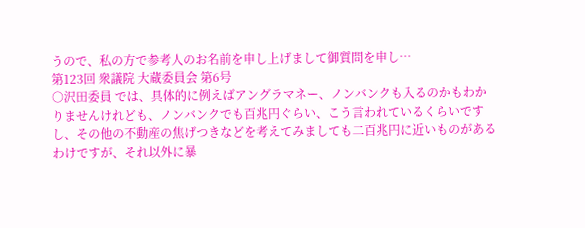うので、私の方で参考人のお名前を申し上げまして御質問を申し…
第123回 衆議院 大蔵委員会 第6号
○沢田委員 では、具体的に例えばアングラマネー、ノンバンクも入るのかもわかりませんけれども、ノンバンクでも百兆円ぐらい、こう言われているくらいですし、その他の不動産の焦げつきなどを考えてみましても二百兆円に近いものがあるわけですが、それ以外に暴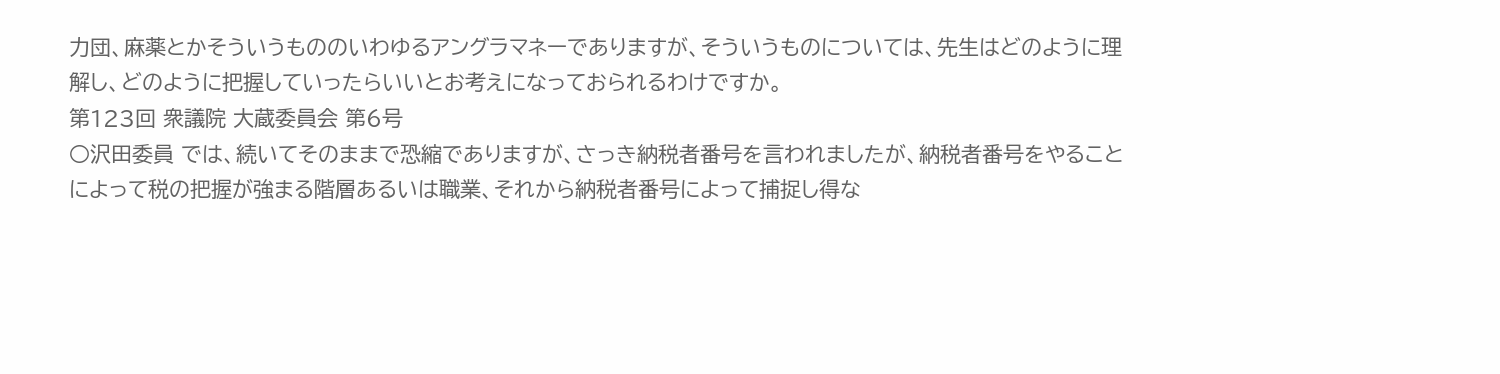力団、麻薬とかそういうもののいわゆるアングラマネーでありますが、そういうものについては、先生はどのように理解し、どのように把握していったらいいとお考えになっておられるわけですか。
第123回 衆議院 大蔵委員会 第6号
○沢田委員 では、続いてそのままで恐縮でありますが、さっき納税者番号を言われましたが、納税者番号をやることによって税の把握が強まる階層あるいは職業、それから納税者番号によって捕捉し得な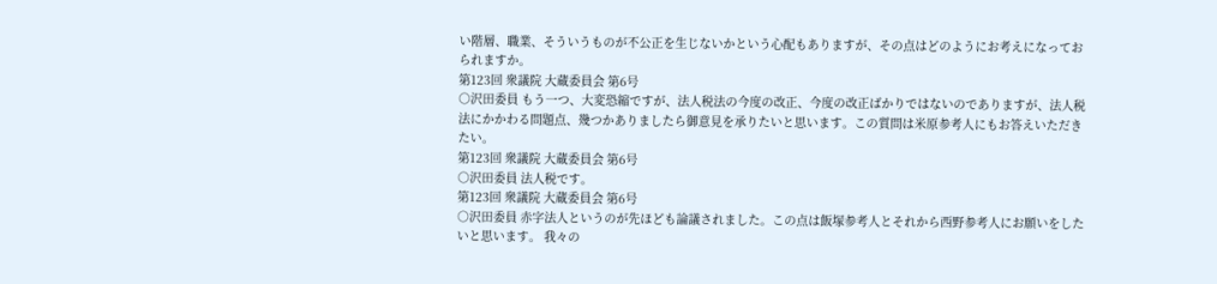い階層、職業、そういうものが不公正を生じないかという心配もありますが、その点はどのようにお考えになっておられますか。
第123回 衆議院 大蔵委員会 第6号
○沢田委員 もう一つ、大変恐縮ですが、法人税法の今度の改正、今度の改正ばかりではないのでありますが、法人税法にかかわる問題点、幾つかありましたら御意見を承りたいと思います。この質問は米原参考人にもお答えいただきたい。
第123回 衆議院 大蔵委員会 第6号
○沢田委員 法人税です。
第123回 衆議院 大蔵委員会 第6号
○沢田委員 赤字法人というのが先ほども論議されました。この点は飯塚参考人とそれから西野参考人にお願いをしたいと思います。 我々の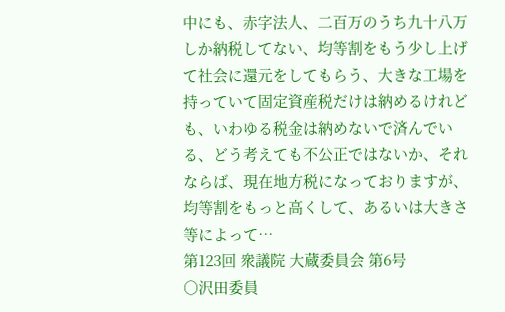中にも、赤字法人、二百万のうち九十八万しか納税してない、均等割をもう少し上げて社会に還元をしてもらう、大きな工場を持っていて固定資産税だけは納めるけれども、いわゆる税金は納めないで済んでいる、どう考えても不公正ではないか、それならば、現在地方税になっておりますが、均等割をもっと高くして、あるいは大きさ等によって…
第123回 衆議院 大蔵委員会 第6号
○沢田委員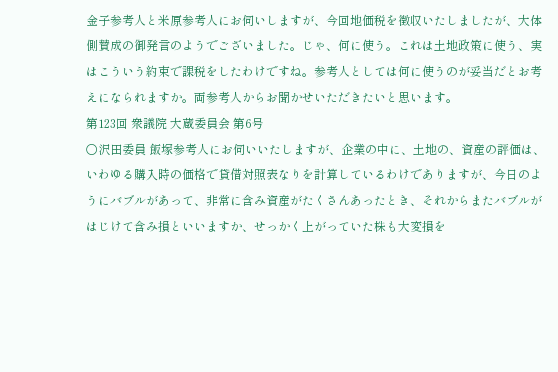金子参考人と米原参考人にお伺いしますが、今回地価税を徴収いたしましたが、大体側賛成の御発言のようでございました。じゃ、何に使う。これは土地政策に使う、実はこういう約束で課税をしたわけですね。参考人としては何に使うのが妥当だとお考えになられますか。両参考人からお聞かせいただきたいと思います。
第123回 衆議院 大蔵委員会 第6号
○沢田委員 飯塚参考人にお伺いいたしますが、企業の中に、土地の、資産の評価は、いわゆる購入時の価格で貸借対照表なりを計算しているわけでありますが、今日のようにバブルがあって、非常に含み資産がたくさんあったとき、それからまたバブルがはじけて含み損といいますか、せっかく上がっていた株も大変損を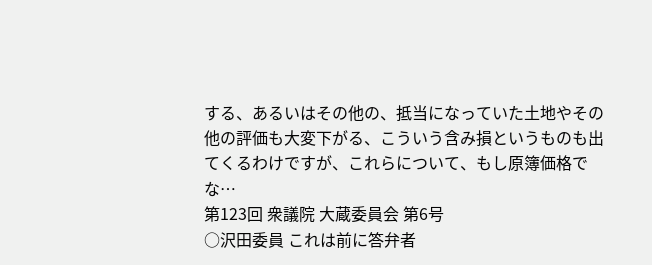する、あるいはその他の、抵当になっていた土地やその他の評価も大変下がる、こういう含み損というものも出てくるわけですが、これらについて、もし原簿価格でな…
第123回 衆議院 大蔵委員会 第6号
○沢田委員 これは前に答弁者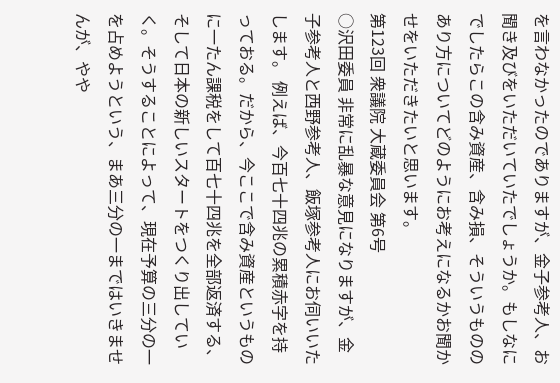を言わなかったのでありますが、金子参考人、お聞き及びをいただいていたでしょうか。もしなにでしたらこの含み資産、含み損、そういうもののあり方についてどのようにお考えになるかお聞かせをいただきたいと思います。
第123回 衆議院 大蔵委員会 第6号
○沢田委員 非常に乱暴な意見になりますが、金子参考人と西野参考人、飯塚参考人にお伺いいたします。 例えば、今百七十四兆の累積赤字を持っておる。だから、今ここで含み資産というものに一たん課税をして百七十四兆を全部返済する、そして日本の新しいスタートをつくり出していく。そうすることによって、現在予算の三分の一を占めようという、まあ三分の一まではいきませんが、やや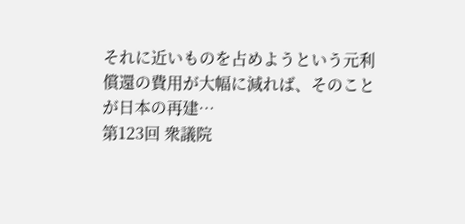それに近いものを占めようという元利償還の費用が大幅に減れば、そのことが日本の再建…
第123回 衆議院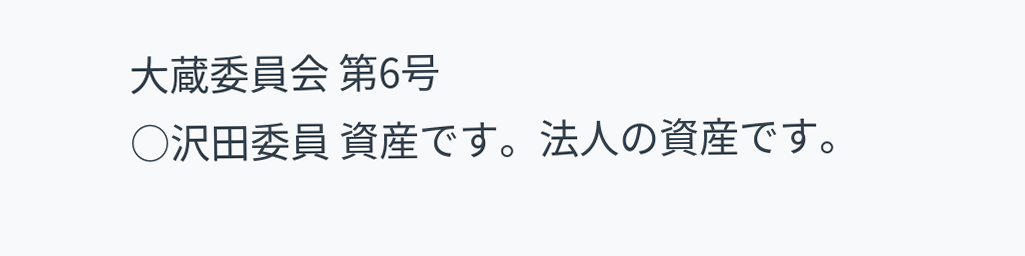大蔵委員会 第6号
○沢田委員 資産です。法人の資産です。